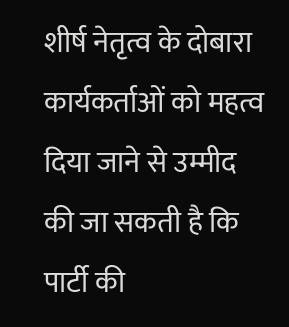शीर्ष नेतृत्व के दोबारा कार्यकर्ताओं को महत्व दिया जाने से उम्मीद की जा सकती है कि पार्टी की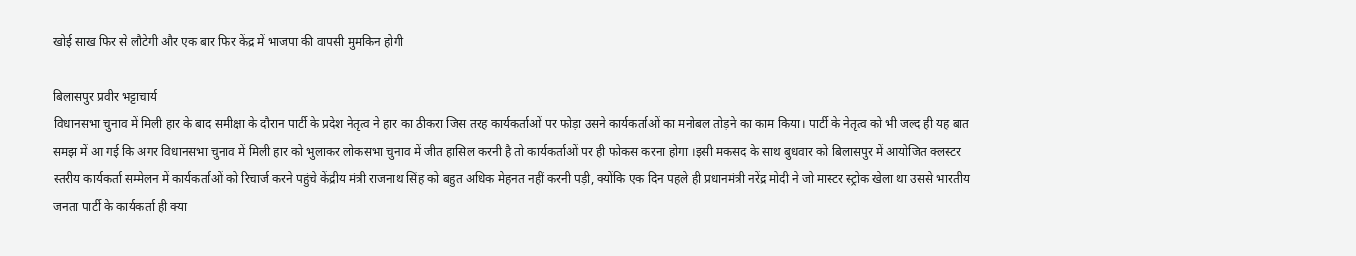खोई साख फिर से लौटेगी और एक बार फिर केंद्र में भाजपा की वापसी मुमकिन होगी

बिलासपुर प्रवीर भट्टाचार्य
विधानसभा चुनाव में मिली हार के बाद समीक्षा के दौरान पार्टी के प्रदेश नेतृत्व ने हार का ठीकरा जिस तरह कार्यकर्ताओं पर फोड़ा उसने कार्यकर्ताओं का मनोबल तोड़ने का काम किया। पार्टी के नेतृत्व को भी जल्द ही यह बात समझ में आ गई कि अगर विधानसभा चुनाव में मिली हार को भुलाकर लोकसभा चुनाव में जीत हासिल करनी है तो कार्यकर्ताओं पर ही फोकस करना होगा ।इसी मकसद के साथ बुधवार को बिलासपुर में आयोजित क्लस्टर स्तरीय कार्यकर्ता सम्मेलन में कार्यकर्ताओं को रिचार्ज करने पहुंचे केंद्रीय मंत्री राजनाथ सिंह को बहुत अधिक मेहनत नहीं करनी पड़ी, क्योंकि एक दिन पहले ही प्रधानमंत्री नरेंद्र मोदी ने जो मास्टर स्ट्रोक खेला था उससे भारतीय जनता पार्टी के कार्यकर्ता ही क्या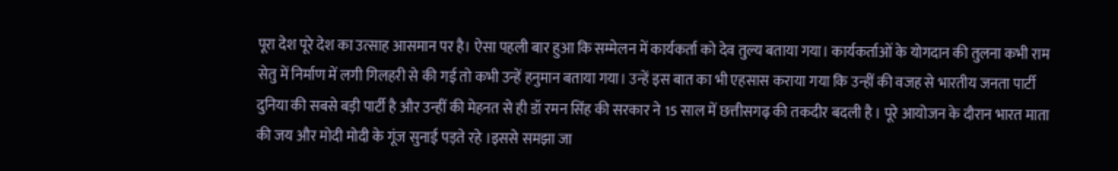पूरा देश पूरे देश का उत्साह आसमान पर है। ऐसा पहली बार हुआ कि सम्मेलन में कार्यकर्ता को देव तुल्य बताया गया। कार्यकर्ताओं के योगदान की तुलना कभी राम सेतु में निर्माण में लगी गिलहरी से की गई तो कभी उन्हें हनुमान बताया गया। उन्हें इस बात का भी एहसास कराया गया कि उन्हीं की वजह से भारतीय जनता पार्टी दुनिया की सबसे बड़ी पार्टी है और उन्हीं की मेहनत से ही डॉ रमन सिंह की सरकार ने 15 साल में छत्तीसगढ़ की तकदीर बदली है । पूरे आयोजन के दौरान भारत माता की जय और मोदी मोदी के गूंज सुनाई पड़ते रहे ।इससे समझा जा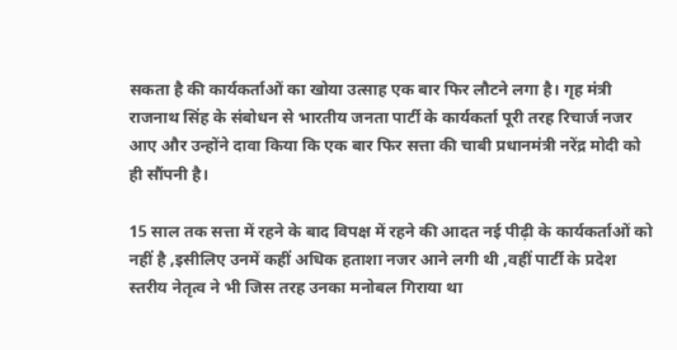सकता है की कार्यकर्ताओं का खोया उत्साह एक बार फिर लौटने लगा है। गृह मंत्री राजनाथ सिंह के संबोधन से भारतीय जनता पार्टी के कार्यकर्ता पूरी तरह रिचार्ज नजर आए और उन्होंने दावा किया कि एक बार फिर सत्ता की चाबी प्रधानमंत्री नरेंद्र मोदी को ही सौंपनी है।

15 साल तक सत्ता में रहने के बाद विपक्ष में रहने की आदत नई पीढ़ी के कार्यकर्ताओं को नहीं है ,इसीलिए उनमें कहीं अधिक हताशा नजर आने लगी थी ,वहीं पार्टी के प्रदेश स्तरीय नेतृत्व ने भी जिस तरह उनका मनोबल गिराया था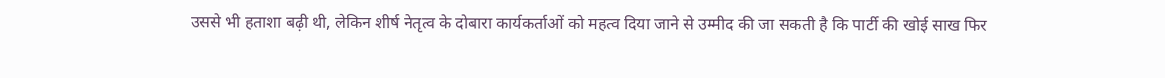उससे भी हताशा बढ़ी थी, लेकिन शीर्ष नेतृत्व के दोबारा कार्यकर्ताओं को महत्व दिया जाने से उम्मीद की जा सकती है कि पार्टी की खोई साख फिर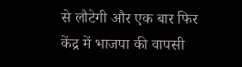से लौटेगी और एक बार फिर केंद्र में भाजपा की वापसी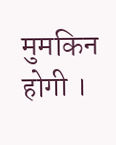मुमकिन होगी ।